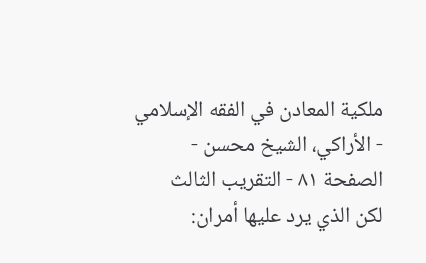ملكية المعادن في الفقه الإسلامي - الأراكي، الشيخ محسن - الصفحة ٨١ - التقريب الثالث
لكن الذي يرد عليها أمران: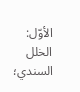الأوّل: الخلل السندي؛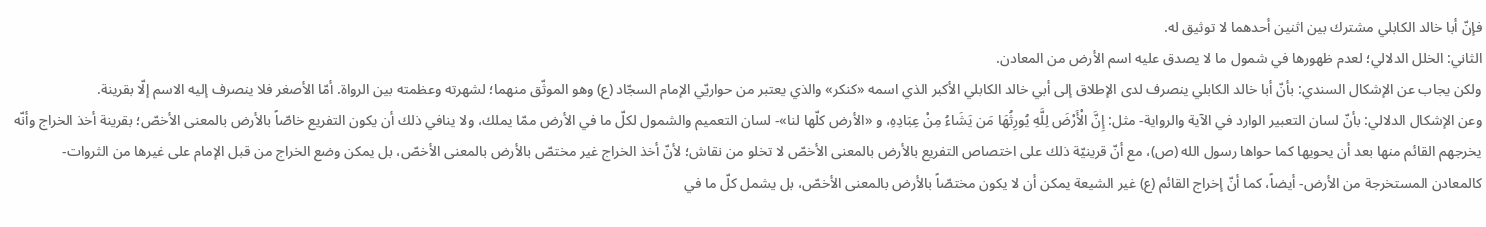فإنّ أبا خالد الكابلي مشترك بين اثنين أحدهما لا توثيق له.
الثاني: الخلل الدلالي؛ لعدم ظهورها في شمول ما لا يصدق عليه اسم الأرض من المعادن.
ولكن يجاب عن الإشكال السندي: بأنّ أبا خالد الكابلي ينصرف لدى الإطلاق إلى أبي خالد الكابلي الأكبر الذي اسمه «كنكر» والذي يعتبر من حواريّي الإمام السجّاد (ع) وهو الموثّق منهما؛ لشهرته وعظمته بين الرواة. أمّا الأصغر فلا ينصرف إليه الاسم إلّا بقرينة.
وعن الإشكال الدلالي: بأنّ لسان التعبير الوارد في الآية والرواية- مثل: إِنَّ الْأَرْضَ لِلَّهِ يُورِثُهَا مَن يَشَاءُ مِنْ عِبَادِهِ، و «الأرض كلّها لنا»- لسان التعميم والشمول لكلّ ما في الأرض ممّا يملك، ولا ينافي ذلك أن يكون التفريع خاصّاً بالأرض بالمعنى الأخصّ؛ بقرينة أخذ الخراج وأنّه يخرجهم القائم منها بعد أن يحويها كما حواها رسول الله (ص)، مع أنّ قرينيّة ذلك على اختصاص التفريع بالأرض بالمعنى الأخصّ لا تخلو من نقاش؛ لأنّ أخذ الخراج غير مختصّ بالأرض بالمعنى الأخصّ، بل يمكن وضع الخراج من قبل الإمام على غيرها من الثروات- كالمعادن المستخرجة من الأرض- أيضاً، كما أنّ إخراج القائم (ع) غير الشيعة يمكن أن لا يكون مختصّاً بالأرض بالمعنى الأخصّ، بل يشمل كلّ ما في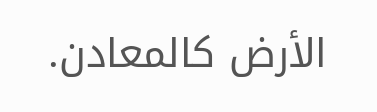الأرض كالمعادن.